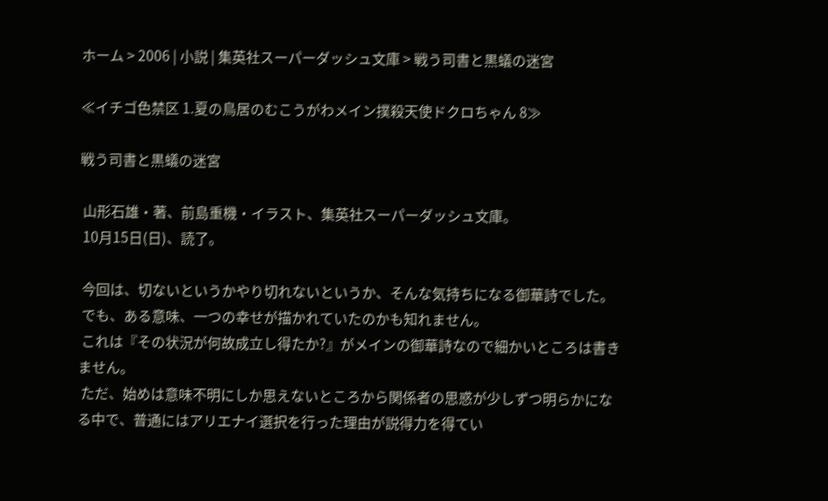ホーム > 2006 | 小説 | 集英社スーパーダッシュ文庫 > 戦う司書と黒蟻の迷宮

≪イチゴ色禁区 1.夏の鳥居のむこうがわメイン撲殺天使ドクロちゃん 8≫

戦う司書と黒蟻の迷宮

 山形石雄・著、前島重機・イラスト、集英社スーパーダッシュ文庫。
 10月15日(日)、読了。

 今回は、切ないというかやり切れないというか、そんな気持ちになる御華詩でした。
 でも、ある意味、一つの幸せが描かれていたのかも知れません。
 これは『その状況が何故成立し得たか?』がメインの御華詩なので細かいところは書きません。
 ただ、始めは意味不明にしか思えないところから関係者の思惑が少しずつ明らかになる中で、普通にはアリエナイ選択を行った理由が説得力を得てい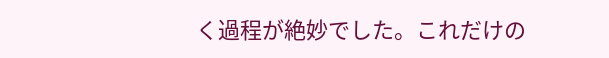く過程が絶妙でした。これだけの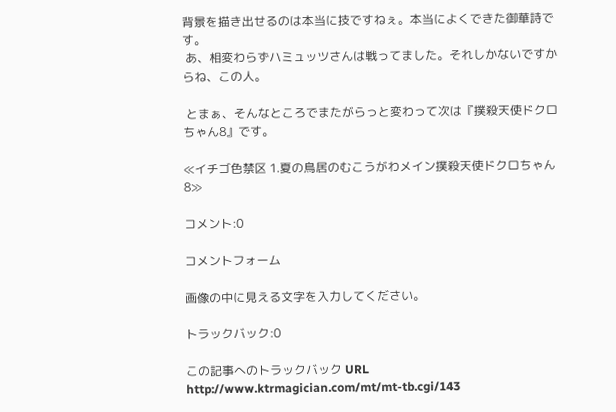背景を描き出せるのは本当に技ですねぇ。本当によくできた御華詩です。
 あ、相変わらずハミュッツさんは戦ってました。それしかないですからね、この人。

 とまぁ、そんなところでまたがらっと変わって次は『撲殺天使ドクロちゃん8』です。

≪イチゴ色禁区 1.夏の鳥居のむこうがわメイン撲殺天使ドクロちゃん 8≫

コメント:0

コメントフォーム

画像の中に見える文字を入力してください。

トラックバック:0

この記事へのトラックバック URL
http://www.ktrmagician.com/mt/mt-tb.cgi/143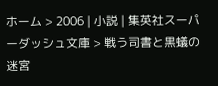ホーム > 2006 | 小説 | 集英社スーパーダッシュ文庫 > 戦う司書と黒蟻の迷宮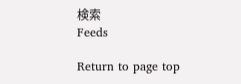検索
Feeds

Return to page top